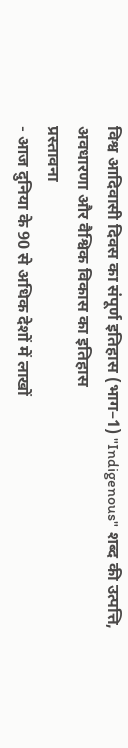विश्व आदिवासी दिवस का संपूर्ण इतिहास (भाग–1) "Indigenous" शब्द की उत्पत्ति, अवधारणा और वैश्विक विकास का इतिहास
प्रस्तावना
- आज दुनिया के 90 से अधिक देशों में लाखों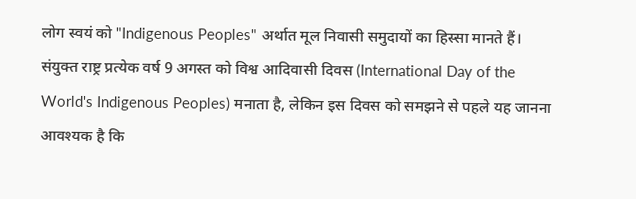लोग स्वयं को "Indigenous Peoples" अर्थात मूल निवासी समुदायों का हिस्सा मानते हैं। संयुक्त राष्ट्र प्रत्येक वर्ष 9 अगस्त को विश्व आदिवासी दिवस (International Day of the World's Indigenous Peoples) मनाता है, लेकिन इस दिवस को समझने से पहले यह जानना आवश्यक है कि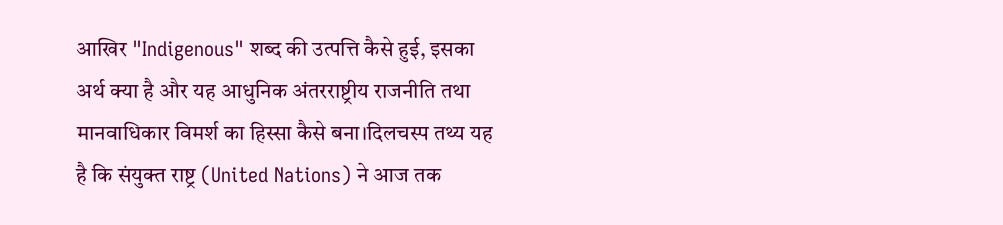आखिर "Indigenous" शब्द की उत्पत्ति कैसे हुई, इसका अर्थ क्या है और यह आधुनिक अंतरराष्ट्रीय राजनीति तथा मानवाधिकार विमर्श का हिस्सा कैसे बना।दिलचस्प तथ्य यह है कि संयुक्त राष्ट्र (United Nations) ने आज तक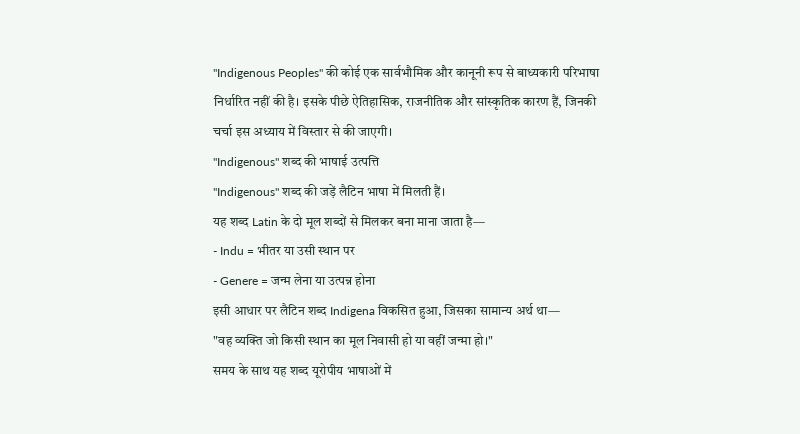"Indigenous Peoples" की कोई एक सार्वभौमिक और कानूनी रूप से बाध्यकारी परिभाषा निर्धारित नहीं की है। इसके पीछे ऐतिहासिक, राजनीतिक और सांस्कृतिक कारण हैं, जिनकी चर्चा इस अध्याय में विस्तार से की जाएगी।
"Indigenous" शब्द की भाषाई उत्पत्ति
"Indigenous" शब्द की जड़ें लैटिन भाषा में मिलती हैं।
यह शब्द Latin के दो मूल शब्दों से मिलकर बना माना जाता है—
- Indu = भीतर या उसी स्थान पर
- Genere = जन्म लेना या उत्पन्न होना
इसी आधार पर लैटिन शब्द Indigena विकसित हुआ, जिसका सामान्य अर्थ था—
"वह व्यक्ति जो किसी स्थान का मूल निवासी हो या वहीं जन्मा हो।"
समय के साथ यह शब्द यूरोपीय भाषाओं में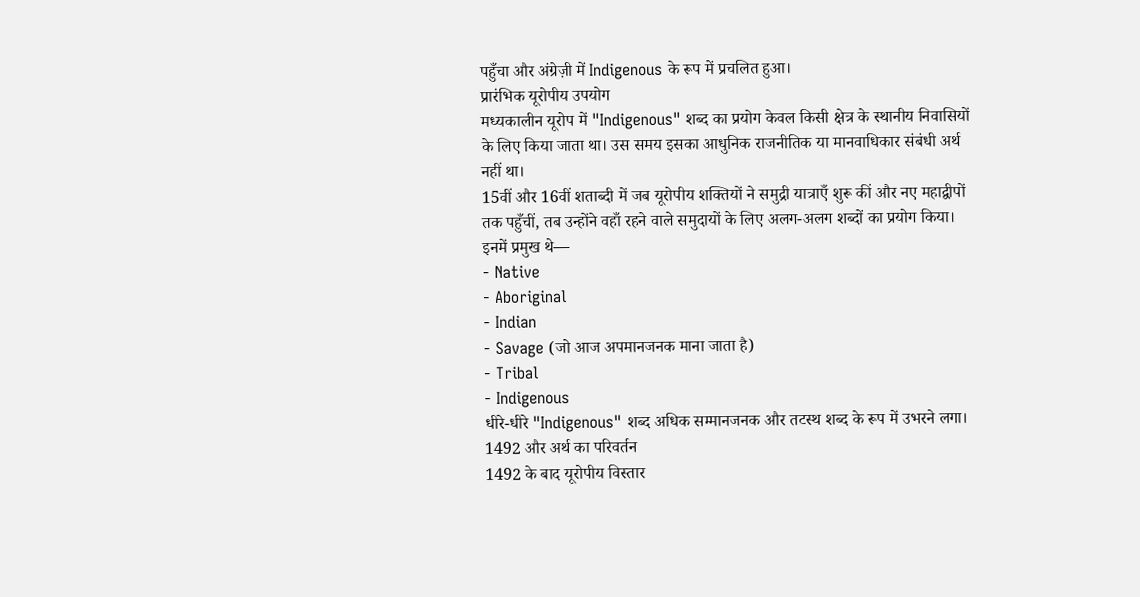पहुँचा और अंग्रेज़ी में Indigenous के रूप में प्रचलित हुआ।
प्रारंभिक यूरोपीय उपयोग
मध्यकालीन यूरोप में "Indigenous" शब्द का प्रयोग केवल किसी क्षेत्र के स्थानीय निवासियों के लिए किया जाता था। उस समय इसका आधुनिक राजनीतिक या मानवाधिकार संबंधी अर्थ नहीं था।
15वीं और 16वीं शताब्दी में जब यूरोपीय शक्तियों ने समुद्री यात्राएँ शुरू कीं और नए महाद्वीपों तक पहुँचीं, तब उन्होंने वहाँ रहने वाले समुदायों के लिए अलग-अलग शब्दों का प्रयोग किया।
इनमें प्रमुख थे—
- Native
- Aboriginal
- Indian
- Savage (जो आज अपमानजनक माना जाता है)
- Tribal
- Indigenous
धीरे-धीरे "Indigenous" शब्द अधिक सम्मानजनक और तटस्थ शब्द के रूप में उभरने लगा।
1492 और अर्थ का परिवर्तन
1492 के बाद यूरोपीय विस्तार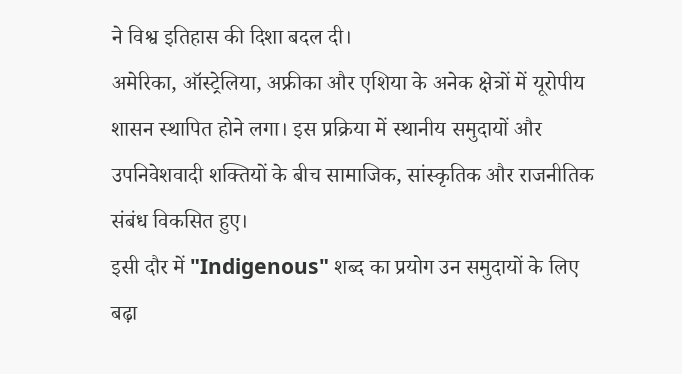ने विश्व इतिहास की दिशा बदल दी।
अमेरिका, ऑस्ट्रेलिया, अफ्रीका और एशिया के अनेक क्षेत्रों में यूरोपीय शासन स्थापित होने लगा। इस प्रक्रिया में स्थानीय समुदायों और उपनिवेशवादी शक्तियों के बीच सामाजिक, सांस्कृतिक और राजनीतिक संबंध विकसित हुए।
इसी दौर में "Indigenous" शब्द का प्रयोग उन समुदायों के लिए बढ़ा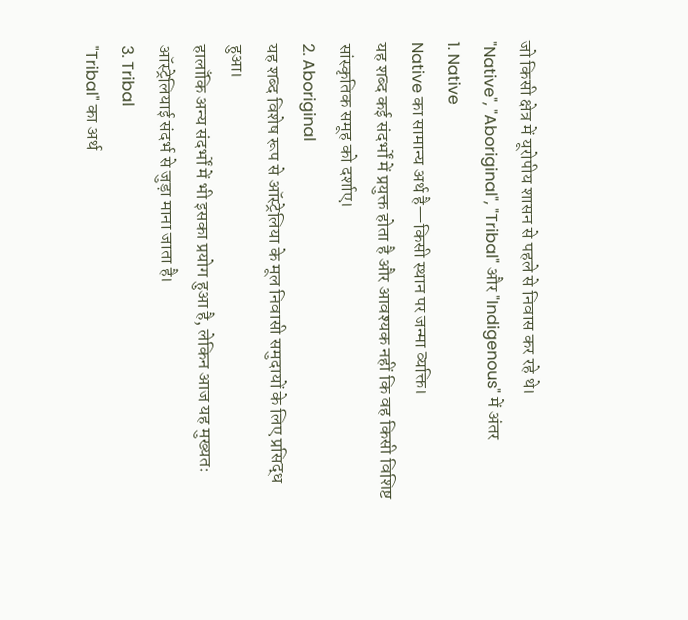जो किसी क्षेत्र में यूरोपीय शासन से पहले से निवास कर रहे थे।
"Native", "Aboriginal", "Tribal" और "Indigenous" में अंतर
1. Native
Native का सामान्य अर्थ है—किसी स्थान पर जन्मा व्यक्ति।
यह शब्द कई संदर्भों में प्रयुक्त होता है और आवश्यक नहीं कि वह किसी विशिष्ट सांस्कृतिक समूह को दर्शाए।
2. Aboriginal
यह शब्द विशेष रूप से ऑस्ट्रेलिया के मूल निवासी समुदायों के लिए प्रसिद्ध हुआ।
हालाँकि अन्य संदर्भों में भी इसका प्रयोग हुआ है, लेकिन आज यह मुख्यतः ऑस्ट्रेलियाई संदर्भ से जुड़ा माना जाता है।
3. Tribal
"Tribal" का अर्थ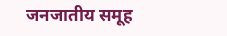जनजातीय समूह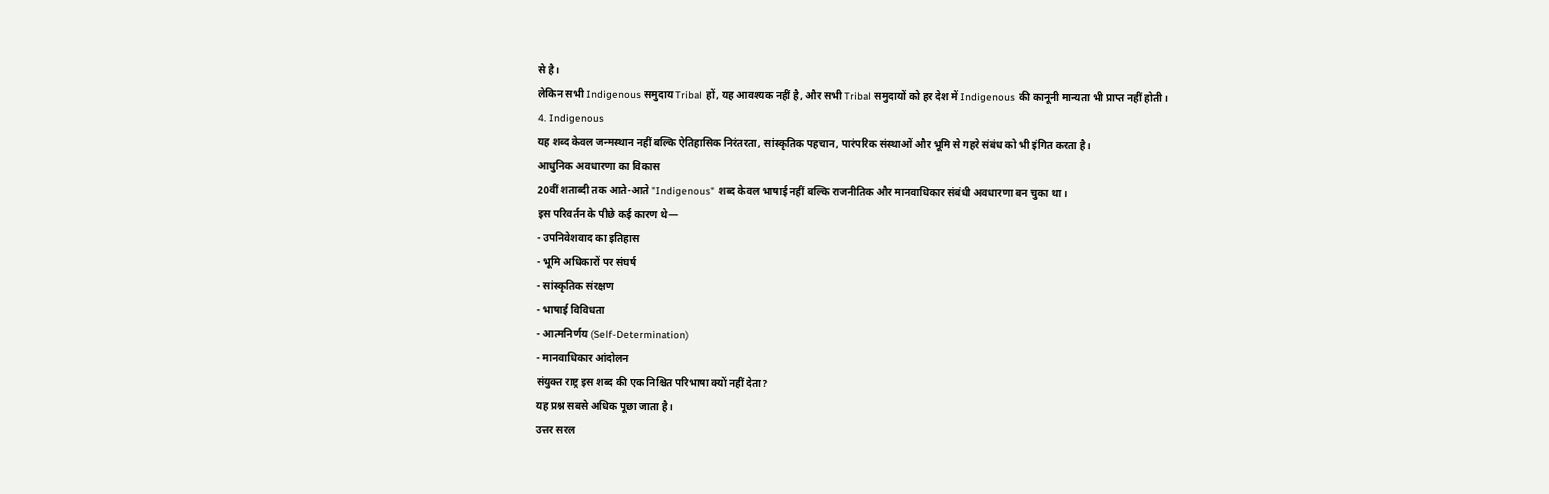से है।
लेकिन सभी Indigenous समुदाय Tribal हों, यह आवश्यक नहीं है, और सभी Tribal समुदायों को हर देश में Indigenous की कानूनी मान्यता भी प्राप्त नहीं होती।
4. Indigenous
यह शब्द केवल जन्मस्थान नहीं बल्कि ऐतिहासिक निरंतरता, सांस्कृतिक पहचान, पारंपरिक संस्थाओं और भूमि से गहरे संबंध को भी इंगित करता है।
आधुनिक अवधारणा का विकास
20वीं शताब्दी तक आते-आते "Indigenous" शब्द केवल भाषाई नहीं बल्कि राजनीतिक और मानवाधिकार संबंधी अवधारणा बन चुका था।
इस परिवर्तन के पीछे कई कारण थे—
- उपनिवेशवाद का इतिहास
- भूमि अधिकारों पर संघर्ष
- सांस्कृतिक संरक्षण
- भाषाई विविधता
- आत्मनिर्णय (Self-Determination)
- मानवाधिकार आंदोलन
संयुक्त राष्ट्र इस शब्द की एक निश्चित परिभाषा क्यों नहीं देता?
यह प्रश्न सबसे अधिक पूछा जाता है।
उत्तर सरल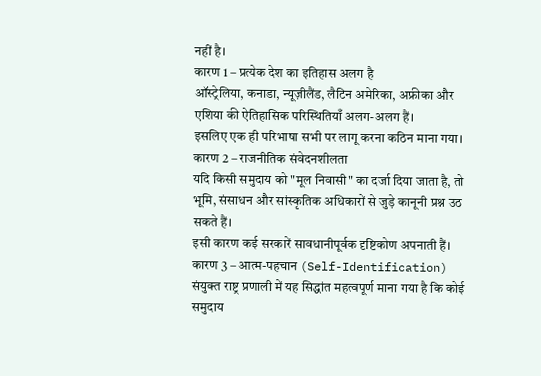नहीं है।
कारण 1 – प्रत्येक देश का इतिहास अलग है
ऑस्ट्रेलिया, कनाडा, न्यूज़ीलैंड, लैटिन अमेरिका, अफ्रीका और एशिया की ऐतिहासिक परिस्थितियाँ अलग-अलग हैं।
इसलिए एक ही परिभाषा सभी पर लागू करना कठिन माना गया।
कारण 2 – राजनीतिक संवेदनशीलता
यदि किसी समुदाय को "मूल निवासी" का दर्जा दिया जाता है, तो भूमि, संसाधन और सांस्कृतिक अधिकारों से जुड़े कानूनी प्रश्न उठ सकते हैं।
इसी कारण कई सरकारें सावधानीपूर्वक दृष्टिकोण अपनाती हैं।
कारण 3 – आत्म-पहचान (Self-Identification)
संयुक्त राष्ट्र प्रणाली में यह सिद्धांत महत्वपूर्ण माना गया है कि कोई समुदाय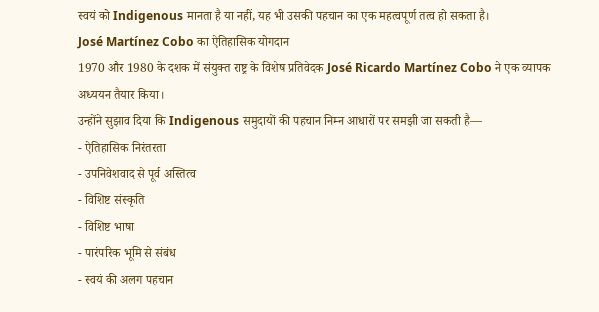स्वयं को Indigenous मानता है या नहीं, यह भी उसकी पहचान का एक महत्वपूर्ण तत्व हो सकता है।
José Martínez Cobo का ऐतिहासिक योगदान
1970 और 1980 के दशक में संयुक्त राष्ट्र के विशेष प्रतिवेदक José Ricardo Martínez Cobo ने एक व्यापक अध्ययन तैयार किया।
उन्होंने सुझाव दिया कि Indigenous समुदायों की पहचान निम्न आधारों पर समझी जा सकती है—
- ऐतिहासिक निरंतरता
- उपनिवेशवाद से पूर्व अस्तित्व
- विशिष्ट संस्कृति
- विशिष्ट भाषा
- पारंपरिक भूमि से संबंध
- स्वयं की अलग पहचान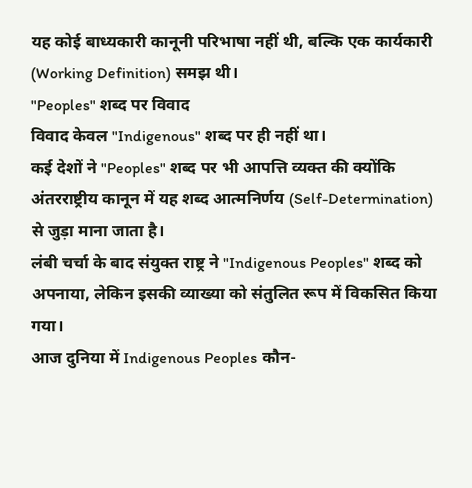यह कोई बाध्यकारी कानूनी परिभाषा नहीं थी, बल्कि एक कार्यकारी (Working Definition) समझ थी।
"Peoples" शब्द पर विवाद
विवाद केवल "Indigenous" शब्द पर ही नहीं था।
कई देशों ने "Peoples" शब्द पर भी आपत्ति व्यक्त की क्योंकि अंतरराष्ट्रीय कानून में यह शब्द आत्मनिर्णय (Self-Determination) से जुड़ा माना जाता है।
लंबी चर्चा के बाद संयुक्त राष्ट्र ने "Indigenous Peoples" शब्द को अपनाया, लेकिन इसकी व्याख्या को संतुलित रूप में विकसित किया गया।
आज दुनिया में Indigenous Peoples कौन-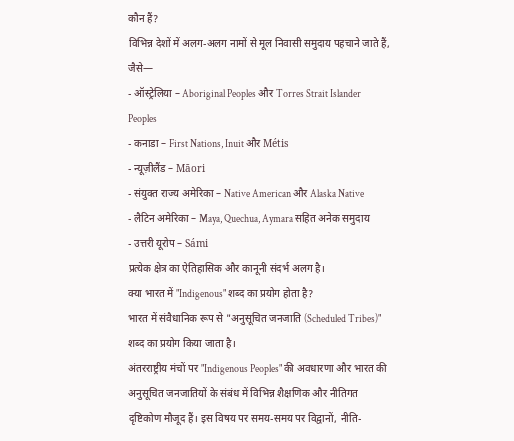कौन हैं?
विभिन्न देशों में अलग-अलग नामों से मूल निवासी समुदाय पहचाने जाते हैं, जैसे—
- ऑस्ट्रेलिया – Aboriginal Peoples और Torres Strait Islander Peoples
- कनाडा – First Nations, Inuit और Métis
- न्यूज़ीलैंड – Māori
- संयुक्त राज्य अमेरिका – Native American और Alaska Native
- लैटिन अमेरिका – Maya, Quechua, Aymara सहित अनेक समुदाय
- उत्तरी यूरोप – Sámi
प्रत्येक क्षेत्र का ऐतिहासिक और कानूनी संदर्भ अलग है।
क्या भारत में "Indigenous" शब्द का प्रयोग होता है?
भारत में संवैधानिक रूप से "अनुसूचित जनजाति (Scheduled Tribes)" शब्द का प्रयोग किया जाता है।
अंतरराष्ट्रीय मंचों पर "Indigenous Peoples" की अवधारणा और भारत की अनुसूचित जनजातियों के संबंध में विभिन्न शैक्षणिक और नीतिगत दृष्टिकोण मौजूद हैं। इस विषय पर समय-समय पर विद्वानों, नीति-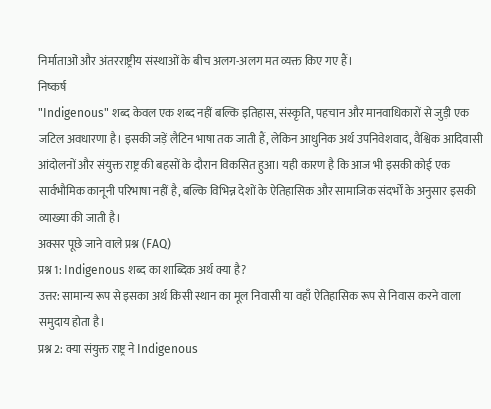निर्माताओं और अंतरराष्ट्रीय संस्थाओं के बीच अलग-अलग मत व्यक्त किए गए हैं।
निष्कर्ष
"Indigenous" शब्द केवल एक शब्द नहीं बल्कि इतिहास, संस्कृति, पहचान और मानवाधिकारों से जुड़ी एक जटिल अवधारणा है। इसकी जड़ें लैटिन भाषा तक जाती हैं, लेकिन आधुनिक अर्थ उपनिवेशवाद, वैश्विक आदिवासी आंदोलनों और संयुक्त राष्ट्र की बहसों के दौरान विकसित हुआ। यही कारण है कि आज भी इसकी कोई एक सार्वभौमिक कानूनी परिभाषा नहीं है, बल्कि विभिन्न देशों के ऐतिहासिक और सामाजिक संदर्भों के अनुसार इसकी व्याख्या की जाती है।
अक्सर पूछे जाने वाले प्रश्न (FAQ)
प्रश्न 1: Indigenous शब्द का शाब्दिक अर्थ क्या है?
उत्तर: सामान्य रूप से इसका अर्थ किसी स्थान का मूल निवासी या वहाँ ऐतिहासिक रूप से निवास करने वाला समुदाय होता है।
प्रश्न 2: क्या संयुक्त राष्ट्र ने Indigenous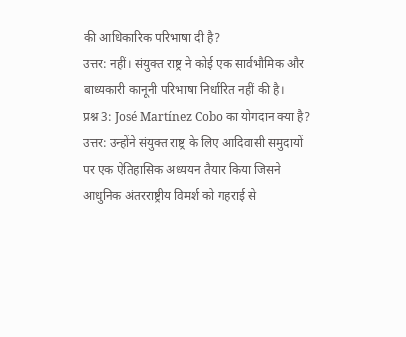की आधिकारिक परिभाषा दी है?
उत्तर: नहीं। संयुक्त राष्ट्र ने कोई एक सार्वभौमिक और बाध्यकारी कानूनी परिभाषा निर्धारित नहीं की है।
प्रश्न 3: José Martínez Cobo का योगदान क्या है?
उत्तर: उन्होंने संयुक्त राष्ट्र के लिए आदिवासी समुदायों पर एक ऐतिहासिक अध्ययन तैयार किया जिसने आधुनिक अंतरराष्ट्रीय विमर्श को गहराई से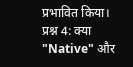प्रभावित किया।
प्रश्न 4: क्या "Native" और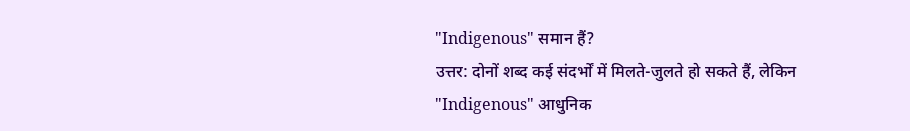"Indigenous" समान हैं?
उत्तर: दोनों शब्द कई संदर्भों में मिलते-जुलते हो सकते हैं, लेकिन "Indigenous" आधुनिक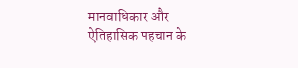मानवाधिकार और ऐतिहासिक पहचान के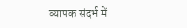व्यापक संदर्भ में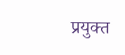प्रयुक्त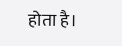होता है।